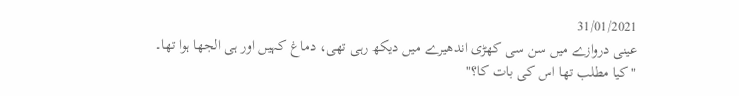31/01/2021
عینی دروازے میں سن سی کھڑی اندھیرے میں دیکھ رہی تھی، دماغ کہیں اور ہی الجھا ہوا تھا۔
"کیا مطلب تھا اس کی بات کا؟"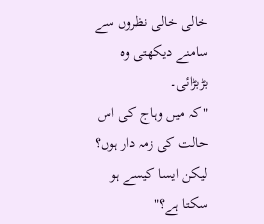خالی خالی نظروں سے سامنے دیکھتی وہ بڑبڑائی۔
"کہ میں وہاج کی اس حالت کی زمہ دار ہوں؟ لیکن ایسا کیسے ہو سکتا ہے؟"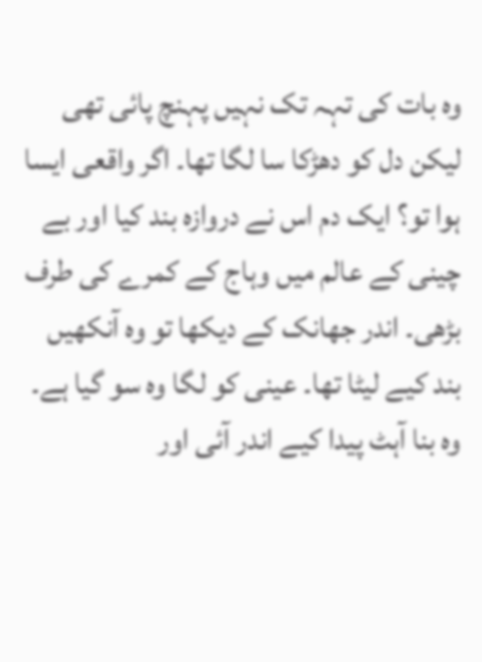وہ بات کی تہہ تک نہیں پہنچ پائی تھی لیکن دل کو دھڑکا سا لگا تھا۔ اگر واقعی ایسا ہوا تو؟ ایک دم اس نے دروازہ بند کیا اور بے چینی کے عالم میں وہاج کے کمرے کی طرف بڑھی۔ اندر جھانک کے دیکھا تو وہ آنکھیں بند کیے لیٹا تھا۔ عینی کو لگا وہ سو گیا ہے۔ وہ بنا آہٹ پیدا کیے اندر آئی اور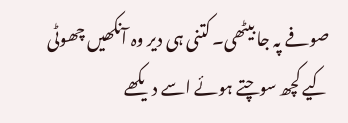صوفے پہ جا بیٹھی۔ کتنی ہی دیر وہ آنکھیں چھوٹی کیے کچھ سوچتے ہوئے اسے دیکھے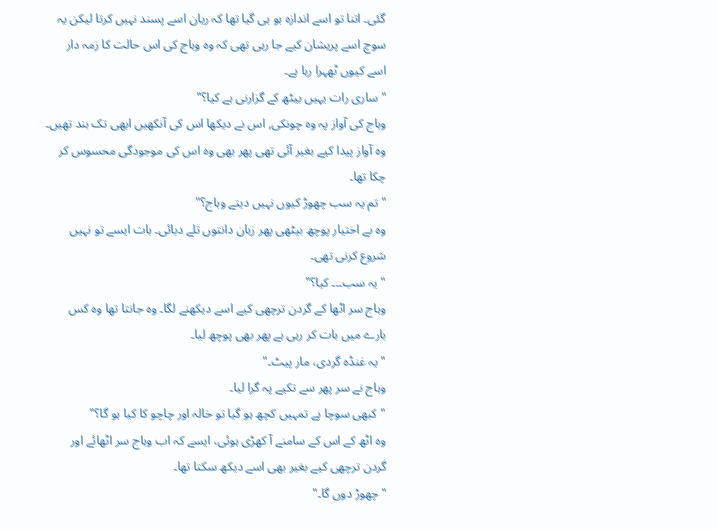گئی۔ اتنا تو اسے اندازہ ہو ہی گیا تھا کہ ریان اسے پسند نہیں کرتا لیکن یہ سوچ اسے پریشان کیے جا رہی تھی کہ وہ وہاج کی اس حالت کا زمہ دار اسے کیوں ٹھہرا رہا ہے۔
"ساری رات یہیں بیٹھ کے گزارنی ہے کیا؟"
وہاج کی آواز پہ وہ چونکی, اس نے دیکھا اس کی آنکھیں ابھی تک بند تھیں۔ وہ آواز پیدا کیے بغیر آئی تھی پھر بھی وہ اس کی موجودگی محسوس کر چکا تھا۔
"تم یہ سب چھوڑ کیوں نہیں دیتے وہاج؟"
وہ بے اختیار پوچھ بیٹھی پھر زبان دانتوں تلے دبائی۔ بات ایسے تو نہیں شروع کرنی تھی۔
"یہ سب۔۔۔ کیا؟"
وہاج سر اٹھا کے گردن ترچھی کیے اسے دیکھنے لگا۔ وہ جانتا تھا وہ کس بارے میں بات کر رہی ہے پھر بھی پوچھ لیا۔
"یہ غنڈہ گردی، مار پیٹ۔"
وہاج نے سر پھر سے تکیے پہ گرا لیا۔
"کبھی سوچا ہے تمہیں کچھ ہو گیا تو خالہ اور چاچو کا کیا ہو گا؟"
وہ اٹھ کے اس کے سامنے آ کھڑی ہوئی، ایسے کہ اب وہاج سر اٹھائے اور گردن ترچھی کیے بغیر بھی اسے دیکھ سکتا تھا۔
"چھوڑ دوں گا۔"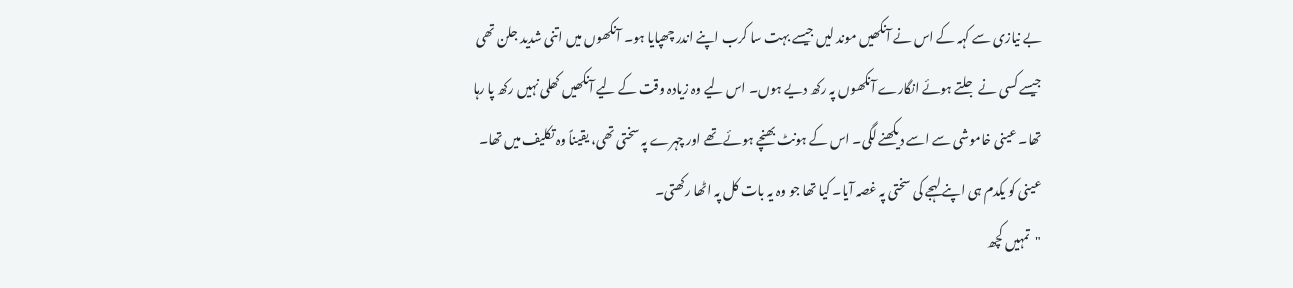بے نیازی سے کہہ کے اس نے آنکھیں موند لیں جیسے بہت سا کرب اپنے اندر چھپایا ہو۔ آنکھوں میں اتنی شدید جلن تھی جیسے کسی نے جلتے ہوئے انگارے آنکھوں پہ رکھ دیے ہوں۔ اس لیے وہ زیادہ وقت کے لیے آنکھیں کھلی نہیں رکھ پا رہا تھا۔ عینی خاموشی سے اسے دیکھنے لگی۔ اس کے ہونٹ بھنچے ہوئے تھے اور چہرے پہ سختی تھی، یقیناً وہ تکلیف میں تھا۔ عینی کو یکدم ہی اپنے لہجے کی سختی پہ غصہ آیا۔ کیا تھا جو وہ یہ بات کل پہ اٹھا رکھتی۔
"تمہیں کچھ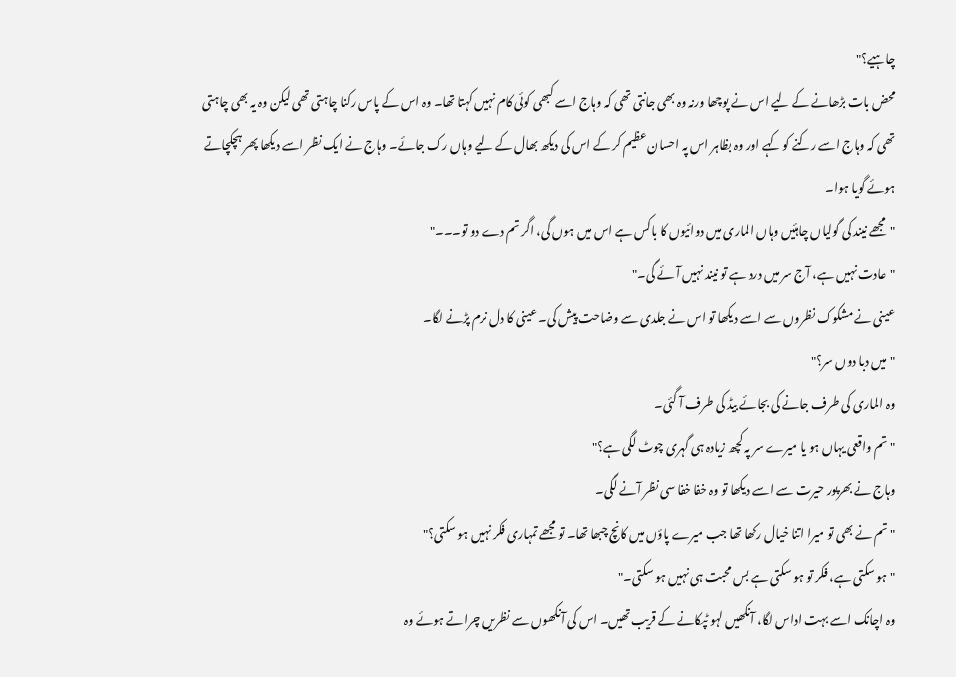چاہیے؟"
محض بات بڑھانے کے لیے اس نے پوچھا ورنہ وہ بھی جانتی تھی کہ وہاج اسے کبھی کوئی کام نہیں کہتا تھا۔ وہ اس کے پاس رکنا چاہتی تھی لیکن وہ یہ بھی چاہتی تھی کہ وہاج اسے رکنے کو کہے اور وہ بظاہر اس پہ احسان عظیم کر کے اس کی دیکھ بھال کے لیے وہاں رک جائے۔ وہاج نے ایک نظر اسے دیکھا پھر ہچکچاتے ہوئے گویا ہوا۔
"مجھے نیند کی گولیاں چاہئیں وہاں الماری میں دوائیوں کا باکس ہے اس میں ہوں گی، اگر تم دے دو تو۔۔۔"
"عادت نہیں ہے، آج سر میں درد ہے تو نیند نہیں آئے گی۔"
عینی نے مشکوک نظروں سے اسے دیکھا تو اس نے جلدی سے وضاحت پیش کی۔ عینی کا دل نرم پڑنے لگا۔
"میں دبا دوں سر؟"
وہ الماری کی طرف جانے کی بجائے بیڈ کی طرف آ گئی۔
"تم واقعی یہاں ہو یا میرے سر پہ کچھ زیادہ ہی گہری چوٹ لگی ہے؟"
وہاج نے بھرپور حیرت سے اسے دیکھا تو وہ خفا خفا سی نظر آنے لگی۔
"تم نے بھی تو میرا اتنا خیال رکھا تھا جب میرے پاؤں میں کانچ چبھا تھا۔ تو مجھے تمہاری فکر نہیں ہو سکتی؟"
"ہو سکتی ہے، فکر تو ہو سکتی ہے بس محبت ہی نہیں ہو سکتی۔"
وہ اچانک اسے بہت اداس لگا، آنکھیں لہو ٹپکانے کے قریب تھیں۔ اس کی آنکھوں سے نظریں چراتے ہوئے وہ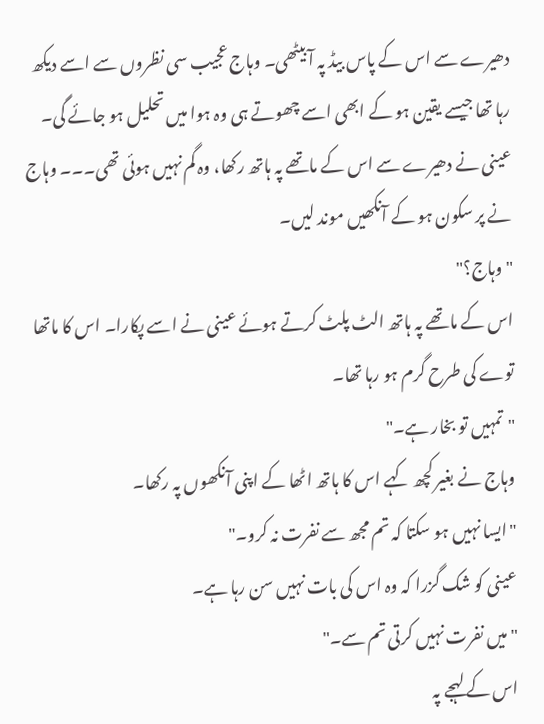دھیرے سے اس کے پاس بیڈ پہ آ بیٹھی۔ وہاج عجیب سی نظروں سے اسے دیکھ رہا تھا جیسے یقین ہو کے ابھی اسے چھوتے ہی وہ ہوا میں تحلیل ہو جائے گی۔ عینی نے دھیرے سے اس کے ماتھے پہ ہاتھ رکھا، وہ گم نہیں ہوئی تھی۔۔۔ وہاج نے پر سکون ہو کے آنکھیں موند لیں۔
"وہاج؟"
اس کے ماتھے پہ ہاتھ الٹ پلٹ کرتے ہوئے عینی نے اسے پکارا۔ اس کا ماتھا توے کی طرح گرم ہو رہا تھا۔
"تمہیں تو بخار ہے۔"
وہاج نے بغیر کچھ کہے اس کا ہاتھ اٹھا کے اپنی آنکھوں پہ رکھا۔
"ایسا نہیں ہو سکتا کہ تم مجھ سے نفرت نہ کرو۔"
عینی کو شک گزرا کہ وہ اس کی بات نہیں سن رہا ہے۔
"میں نفرت نہیں کرتی تم سے۔"
اس کے لہجے پہ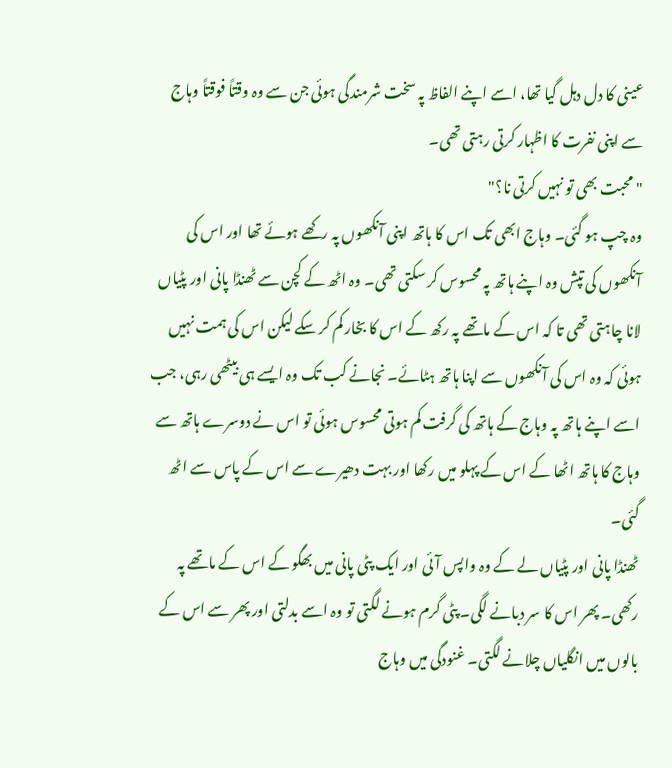عینی کا دل دہل گیا تھا، اسے اپنے الفاظ پہ سخت شرمندگی ہوئی جن سے وہ وقتاً فوقتاً وہاج سے اپنی نفرت کا اظہار کرتی رہتی تھی۔
"محبت بھی تو نہیں کرتی نا؟"
وہ چپ ہو گئی۔ وہاج ابھی تک اس کا ہاتھ اپنی آنکھوں پہ رکھے ہوئے تھا اور اس کی آنکھوں کی تپش وہ اپنے ہاتھ پہ محسوس کر سکتی تھی۔ وہ اٹھ کے کچن سے ٹھنڈا پانی اور پٹیاں لانا چاہتی تھی تا کہ اس کے ماتھے پہ رکھ کے اس کا بخار کم کر سکے لیکن اس کی ہمت نہیں ہوئی کہ وہ اس کی آنکھوں سے اپنا ہاتھ ہٹائے۔ نجانے کب تک وہ ایسے ہی بیٹھی رہی، جب اسے اپنے ہاتھ پہ وہاج کے ہاتھ کی گرفت کم ہوتی محسوس ہوئی تو اس نے دوسرے ہاتھ سے وہاج کا ہاتھ اٹھا کے اس کے پہلو میں رکھا اور بہت دھیرے سے اس کے پاس سے اٹھ گئی۔
ٹھنڈا پانی اور پٹیاں لے کے وہ واپس آئی اور ایک پٹی پانی میں بھگو کے اس کے ماتھے پہ رکھی۔ پھر اس کا سر دبانے لگی۔ پٹی گرم ہونے لگتی تو وہ اسے بدلتی اور پھر سے اس کے بالوں میں انگلیاں چلانے لگتی۔ غنودگی میں وہاج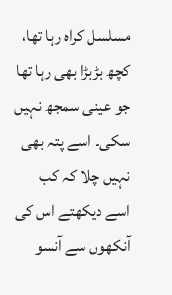مسلسل کراہ رہا تھا، کچھ بڑبڑا بھی رہا تھا جو عینی سمجھ نہیں سکی۔ اسے پتہ بھی نہیں چلا کہ کب اسے دیکھتے اس کی آنکھوں سے آنسو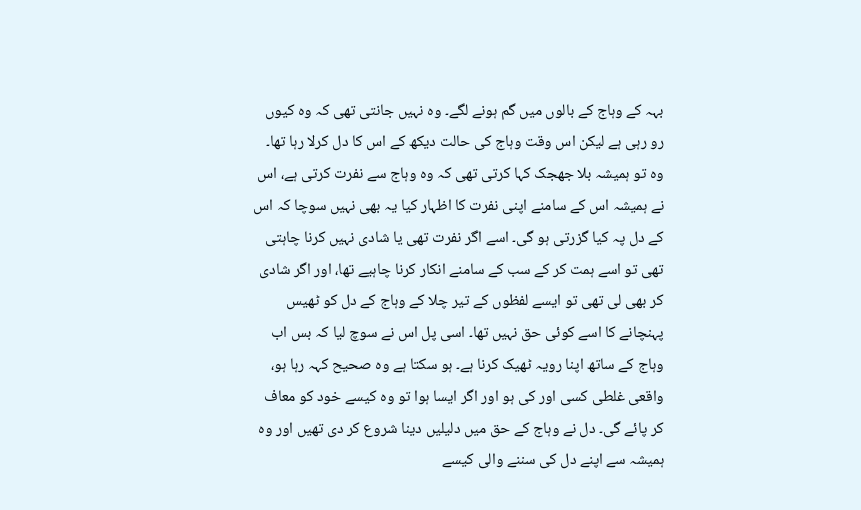بہہ کے وہاج کے بالوں میں گم ہونے لگے۔ وہ نہیں جانتی تھی کہ وہ کیوں رو رہی ہے لیکن اس وقت وہاج کی حالت دیکھ کے اس کا دل کرلا رہا تھا۔ وہ تو ہمیشہ بلا جھجک کہا کرتی تھی کہ وہ وہاج سے نفرت کرتی ہے، اس نے ہمیشہ اس کے سامنے اپنی نفرت کا اظہار کیا یہ بھی نہیں سوچا کہ اس کے دل پہ کیا گزرتی ہو گی۔ اسے اگر نفرت تھی یا شادی نہیں کرنا چاہتی تھی تو اسے ہمت کر کے سب کے سامنے انکار کرنا چاہیے تھا، اور اگر شادی کر بھی لی تھی تو ایسے لفظوں کے تیر چلا کے وہاج کے دل کو ٹھیس پہنچانے کا اسے کوئی حق نہیں تھا۔ اسی پل اس نے سوچ لیا کہ بس اب وہاج کے ساتھ اپنا رویہ ٹھیک کرنا ہے۔ ہو سکتا ہے وہ صحیح کہہ رہا ہو، واقعی غلطی کسی اور کی ہو اور اگر ایسا ہوا تو وہ کیسے خود کو معاف کر پائے گی۔ دل نے وہاج کے حق میں دلیلیں دینا شروع کر دی تھیں اور وہ ہمیشہ سے اپنے دل کی سننے والی کیسے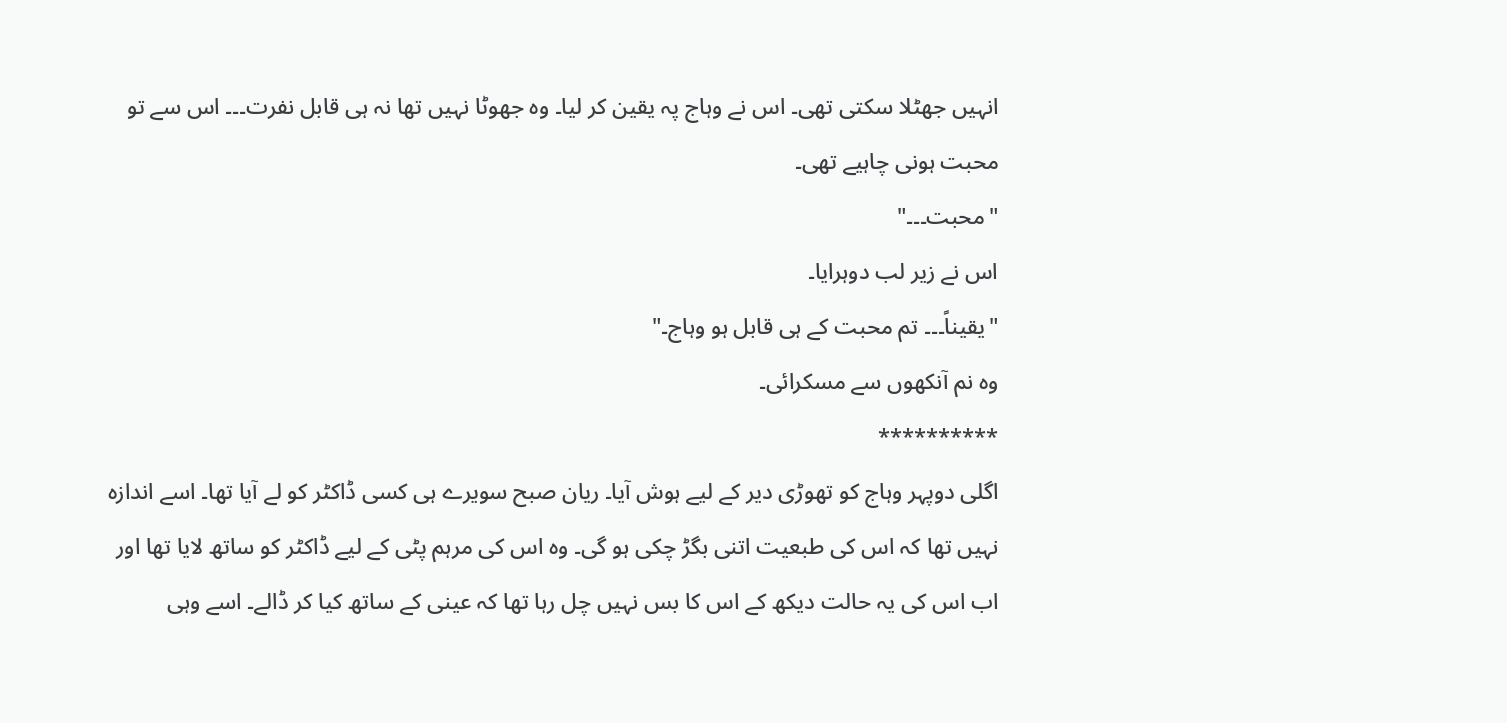انہیں جھٹلا سکتی تھی۔ اس نے وہاج پہ یقین کر لیا۔ وہ جھوٹا نہیں تھا نہ ہی قابل نفرت۔۔۔ اس سے تو محبت ہونی چاہیے تھی۔
"محبت۔۔۔"
اس نے زیر لب دوہرایا۔
"یقیناً۔۔۔ تم محبت کے ہی قابل ہو وہاج۔"
وہ نم آنکھوں سے مسکرائی۔
**********
اگلی دوپہر وہاج کو تھوڑی دیر کے لیے ہوش آیا۔ ریان صبح سویرے ہی کسی ڈاکٹر کو لے آیا تھا۔ اسے اندازہ نہیں تھا کہ اس کی طبعیت اتنی بگڑ چکی ہو گی۔ وہ اس کی مرہم پٹی کے لیے ڈاکٹر کو ساتھ لایا تھا اور اب اس کی یہ حالت دیکھ کے اس کا بس نہیں چل رہا تھا کہ عینی کے ساتھ کیا کر ڈالے۔ اسے وہی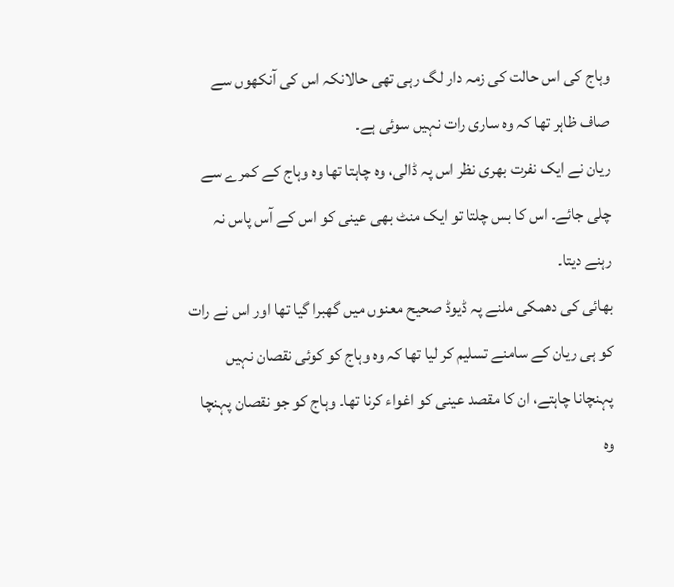وہاج کی اس حالت کی زمہ دار لگ رہی تھی حالانکہ اس کی آنکھوں سے صاف ظاہر تھا کہ وہ ساری رات نہیں سوئی ہے۔
ریان نے ایک نفرت بھری نظر اس پہ ڈالی، وہ چاہتا تھا وہ وہاج کے کمرے سے چلی جائے۔ اس کا بس چلتا تو ایک منٹ بھی عینی کو اس کے آس پاس نہ رہنے دیتا۔
بھائی کی دھمکی ملنے پہ ڈیوڈ صحیح معنوں میں گھبرا گیا تھا اور اس نے رات کو ہی ریان کے سامنے تسلیم کر لیا تھا کہ وہ وہاج کو کوئی نقصان نہیں پہنچانا چاہتے، ان کا مقصد عینی کو اغواء کرنا تھا۔ وہاج کو جو نقصان پہنچا وہ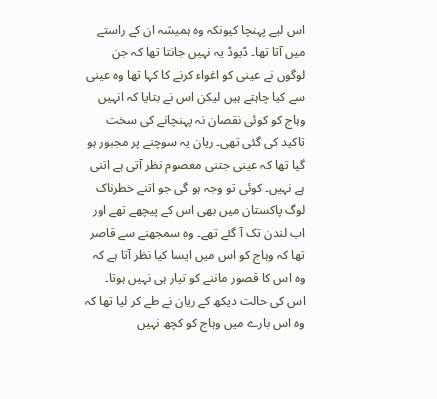اس لیے پہنچا کیونکہ وہ ہمیشہ ان کے راستے میں آتا تھا۔ ڈیوڈ یہ نہیں جانتا تھا کہ جن لوگوں نے عینی کو اغواء کرنے کا کہا تھا وہ عینی سے کیا چاہتے ہیں لیکن اس نے بتایا کہ انہیں وہاج کو کوئی نقصان نہ پہنچانے کی سخت تاکید کی گئی تھی۔ ریان یہ سوچنے پر مجبور ہو گیا تھا کہ عینی جتنی معصوم نظر آتی ہے اتنی ہے نہیں۔ کوئی تو وجہ ہو گی جو اتنے خطرناک لوگ پاکستان میں بھی اس کے پیچھے تھے اور اب لندن تک آ گئے تھے۔ وہ سمجھنے سے قاصر تھا کہ وہاج کو اس میں ایسا کیا نظر آتا ہے کہ وہ اس کا قصور ماننے کو تیار ہی نہیں ہوتا۔ اس کی حالت دیکھ کے ریان نے طے کر لیا تھا کہ وہ اس بارے میں وہاج کو کچھ نہیں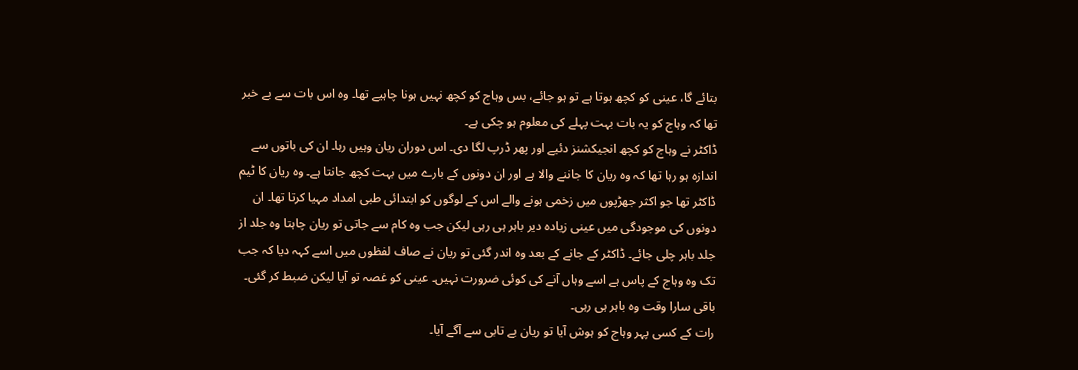بتائے گا، عینی کو کچھ ہوتا ہے تو ہو جائے، بس وہاج کو کچھ نہیں ہونا چاہیے تھا۔ وہ اس بات سے بے خبر تھا کہ وہاج کو یہ بات بہت پہلے کی معلوم ہو چکی ہے۔
ڈاکٹر نے وہاج کو کچھ انجیکشنز دئیے اور پھر ڈرپ لگا دی۔ اس دوران ریان وہیں رہا۔ ان کی باتوں سے اندازہ ہو رہا تھا کہ وہ ریان کا جاننے والا ہے اور ان دونوں کے بارے میں بہت کچھ جانتا ہے۔ وہ ریان کا ٹیم ڈاکٹر تھا جو اکثر جھڑپوں میں زخمی ہونے والے اس کے لوگوں کو ابتدائی طبی امداد مہیا کرتا تھا۔ ان دونوں کی موجودگی میں عینی زیادہ دیر باہر ہی رہی لیکن جب وہ کام سے جاتی تو ریان چاہتا وہ جلد از جلد باہر چلی جائے۔ ڈاکٹر کے جانے کے بعد وہ اندر گئی تو ریان نے صاف لفظوں میں اسے کہہ دیا کہ جب تک وہ وہاج کے پاس ہے اسے وہاں آنے کی کوئی ضرورت نہیں۔ عینی کو غصہ تو آیا لیکن ضبط کر گئی۔ باقی سارا وقت وہ باہر ہی رہی۔
رات کے کسی پہر وہاج کو ہوش آیا تو ریان بے تابی سے آگے آیا۔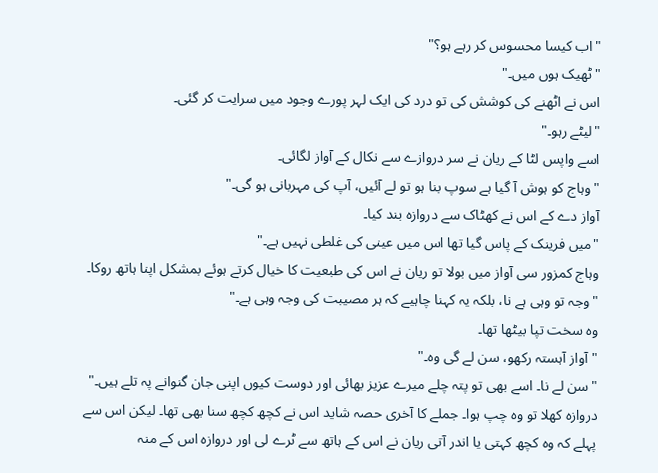"اب کیسا محسوس کر رہے ہو؟"
"ٹھیک ہوں میں۔"
اس نے اٹھنے کی کوشش کی تو درد کی ایک لہر پورے وجود میں سرایت کر گئی۔
"لیٹے رہو۔"
اسے واپس لٹا کے ریان نے سر دروازے سے نکال کے آواز لگائی۔
"وہاج کو ہوش آ گیا ہے سوپ بنا ہو تو لے آئیں، آپ کی مہربانی ہو گی۔"
آواز دے کے اس نے کھٹاک سے دروازہ بند کیا۔
"میں فرینک کے پاس گیا تھا اس میں عینی کی غلطی نہیں ہے۔"
وہاج کمزور سی آواز میں بولا تو ریان نے اس کی طبعیت کا خیال کرتے ہوئے بمشکل اپنا ہاتھ روکا۔
"وجہ تو وہی ہے نا، بلکہ یہ کہنا چاہیے کہ ہر مصیبت کی وجہ وہی ہے۔"
وہ سخت تپا بیٹھا تھا۔
"آواز آہستہ رکھو، سن لے گی وہ۔"
"سن لے نا۔ اسے بھی تو پتہ چلے میرے عزیز بھائی اور دوست کیوں اپنی جان گنوانے پہ تلے ہیں۔"
دروازہ کھلا تو وہ چپ ہوا۔ جملے کا آخری حصہ شاید اس نے کچھ کچھ سنا بھی تھا۔ لیکن اس سے پہلے کہ وہ کچھ کہتی یا اندر آتی ریان نے اس کے ہاتھ سے ٹرے لی اور دروازہ اس کے منہ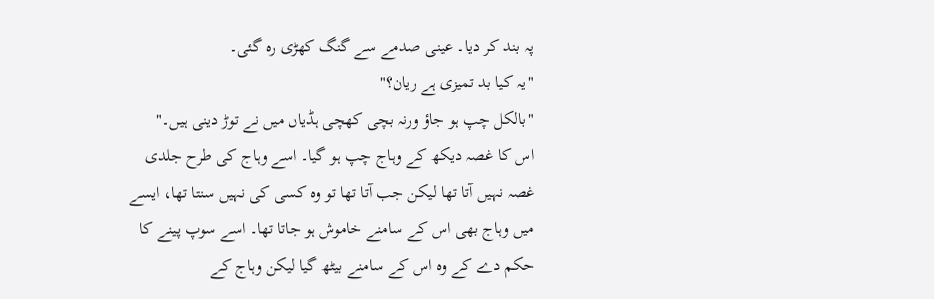پہ بند کر دیا۔ عینی صدمے سے گنگ کھڑی رہ گئی۔
"یہ کیا بد تمیزی ہے ریان؟"
"بالکل چپ ہو جاؤ ورنہ بچی کھچی ہڈیاں میں نے توڑ دینی ہیں۔"
اس کا غصہ دیکھ کے وہاج چپ ہو گیا۔ اسے وہاج کی طرح جلدی غصہ نہیں آتا تھا لیکن جب آتا تھا تو وہ کسی کی نہیں سنتا تھا، ایسے میں وہاج بھی اس کے سامنے خاموش ہو جاتا تھا۔ اسے سوپ پینے کا حکم دے کے وہ اس کے سامنے بیٹھ گیا لیکن وہاج کے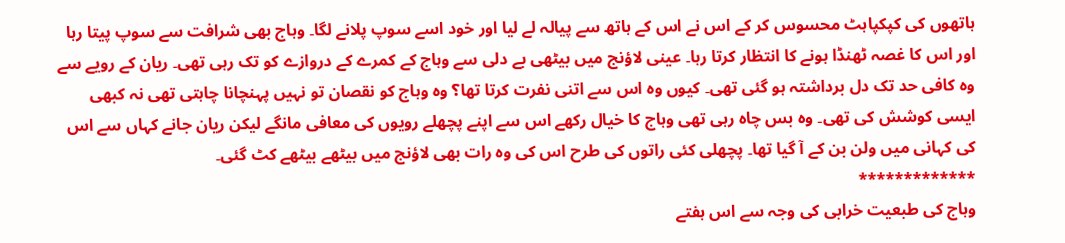ہاتھوں کی کپکپاہٹ محسوس کر کے اس نے اس کے ہاتھ سے پیالہ لے لیا اور خود اسے سوپ پلانے لگا۔ وہاج بھی شرافت سے سوپ پیتا رہا اور اس کا غصہ ٹھنڈا ہونے کا انتظار کرتا رہا۔ عینی لاؤنج میں بیٹھی بے دلی سے وہاج کے کمرے کے دروازے کو تک رہی تھی۔ ریان کے رویے سے وہ کافی حد تک دل برداشتہ ہو گئی تھی۔ کیوں وہ اس سے اتنی نفرت کرتا تھا؟ وہ وہاج کو نقصان تو نہیں پہنچانا چاہتی تھی نہ کبھی ایسی کوشش کی تھی۔ وہ بس چاہ رہی تھی وہاج کا خیال رکھے اس سے اپنے پچھلے رویوں کی معافی مانگے لیکن ریان جانے کہاں سے اس کی کہانی میں ولن بن کے آ گیا تھا۔ پچھلی کئی راتوں کی طرح اس کی وہ رات بھی لاؤنج میں بیٹھے بیٹھے کٹ گئی۔
*************
وہاج کی طبعیت خرابی کی وجہ سے اس ہفتے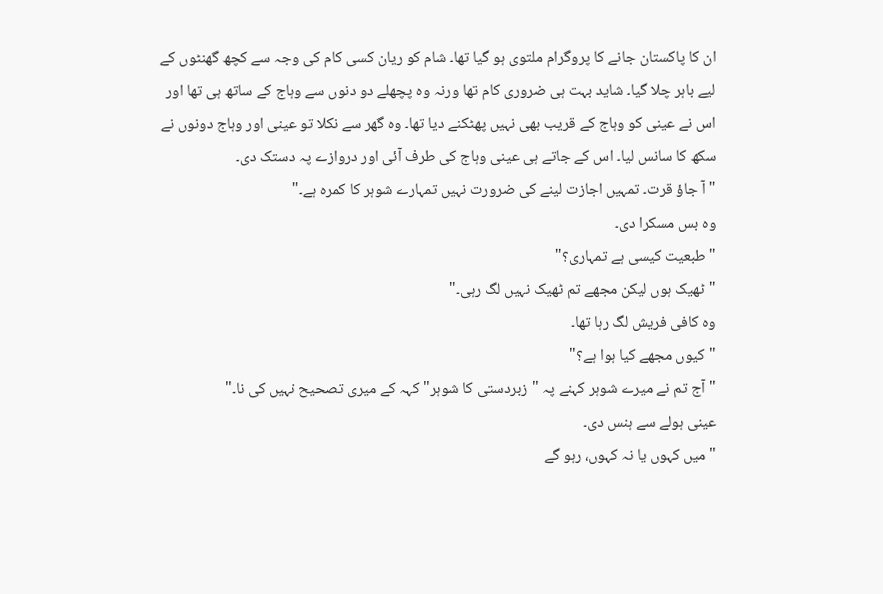ان کا پاکستان جانے کا پروگرام ملتوی ہو گیا تھا۔ شام کو ریان کسی کام کی وجہ سے کچھ گھنٹوں کے لیے باہر چلا گیا۔ شاید بہت ہی ضروری کام تھا ورنہ وہ پچھلے دو دنوں سے وہاج کے ساتھ ہی تھا اور اس نے عینی کو وہاج کے قریب بھی نہیں پھٹکنے دیا تھا۔ وہ گھر سے نکلا تو عینی اور وہاج دونوں نے سکھ کا سانس لیا۔ اس کے جاتے ہی عینی وہاج کی طرف آئی اور دروازے پہ دستک دی۔
"آ جاؤ قرت۔ تمہیں اجازت لینے کی ضرورت نہیں تمہارے شوہر کا کمرہ ہے۔"
وہ بس مسکرا دی۔
"طبعیت کیسی ہے تمہاری؟"
"ٹھیک ہوں لیکن مجھے تم ٹھیک نہیں لگ رہی۔"
وہ کافی فریش لگ رہا تھا۔
"کیوں مجھے کیا ہوا ہے؟"
"آج تم نے میرے شوہر کہنے پہ "زبردستی کا شوہر" کہہ کے میری تصحیح نہیں کی نا۔"
عینی ہولے سے ہنس دی۔
"میں کہوں یا نہ کہوں، رہو گے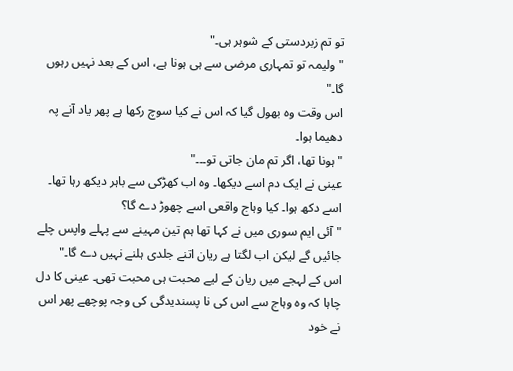تو تم زبردستی کے شوہر ہی۔"
"ولیمہ تو تمہاری مرضی سے ہی ہونا ہے، اس کے بعد نہیں رہوں گا۔"
اس وقت وہ بھول گیا کہ اس نے کیا سوچ رکھا ہے پھر یاد آنے پہ دھیما ہوا۔
"ہونا تھا، اگر تم مان جاتی تو۔۔۔"
عینی نے ایک دم اسے دیکھا۔ وہ اب کھڑکی سے باہر دیکھ رہا تھا۔ اسے دکھ ہوا۔ کیا وہاج واقعی اسے چھوڑ دے گا؟
"آئی ایم سوری میں نے کہا تھا ہم تین مہینے سے پہلے واپس چلے جائیں گے لیکن اب لگتا ہے ریان اتنے جلدی ہلنے نہیں دے گا۔"
اس کے لہجے میں ریان کے لیے محبت ہی محبت تھی۔ عینی کا دل چاہا کہ وہ وہاج سے اس کی نا پسندیدگی کی وجہ پوچھے پھر اس نے خود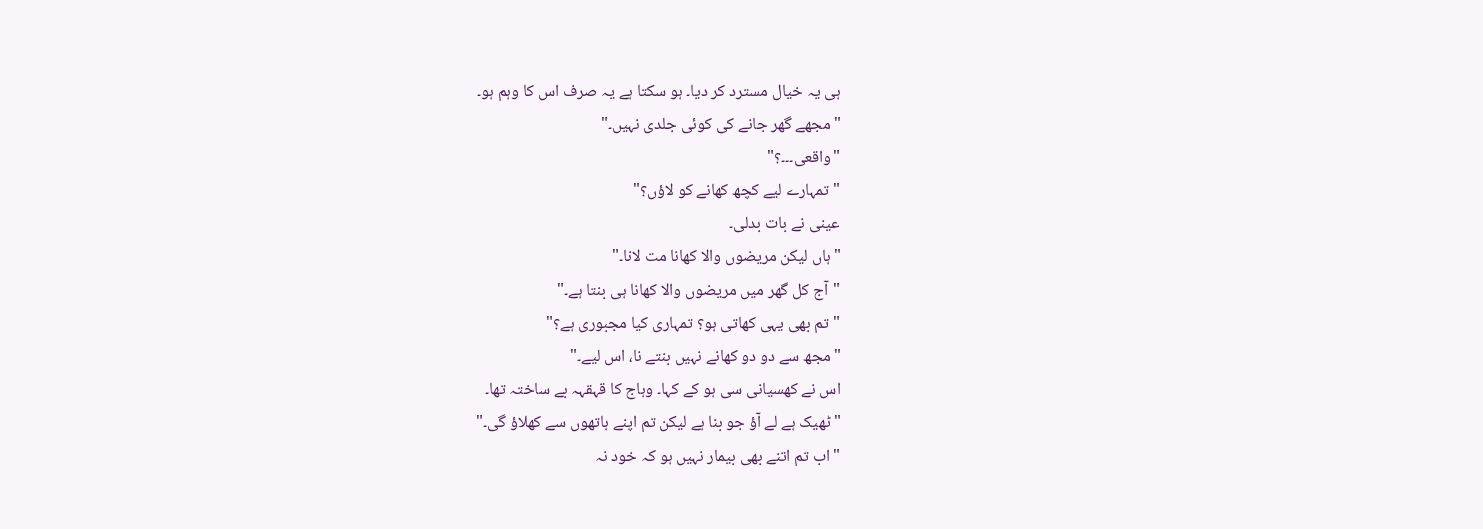ہی یہ خیال مسترد کر دیا۔ ہو سکتا ہے یہ صرف اس کا وہم ہو۔
"مجھے گھر جانے کی کوئی جلدی نہیں۔"
"واقعی۔۔۔؟"
"تمہارے لیے کچھ کھانے کو لاؤں؟"
عینی نے بات بدلی۔
"ہاں لیکن مریضوں والا کھانا مت لانا۔"
"آج کل گھر میں مریضوں والا کھانا ہی بنتا ہے۔"
"تم بھی یہی کھاتی ہو؟ تمہاری کیا مجبوری ہے؟"
"مجھ سے دو دو کھانے نہیں بنتے نا، اس لیے۔"
اس نے کھسیانی سی ہو کے کہا۔ وہاج کا قہقہہ بے ساختہ تھا۔
"ٹھیک ہے لے آؤ جو بنا ہے لیکن تم اپنے ہاتھوں سے کھلاؤ گی۔"
"اب تم اتنے بھی بیمار نہیں ہو کہ خود نہ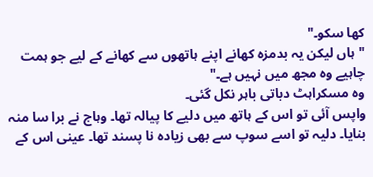کھا سکو۔"
"ہاں لیکن یہ بدمزہ کھانے اپنے ہاتھوں سے کھانے کے لیے جو ہمت چاہیے وہ مجھ میں نہیں ہے۔"
وہ مسکراہٹ دباتی باہر نکل گئی۔
واپس آئی تو اس کے ہاتھ میں دلیے کا پیالہ تھا۔ وہاج نے برا سا منہ بنایا۔ دلیہ تو اسے سوپ سے بھی زیادہ نا پسند تھا۔ عینی اس کے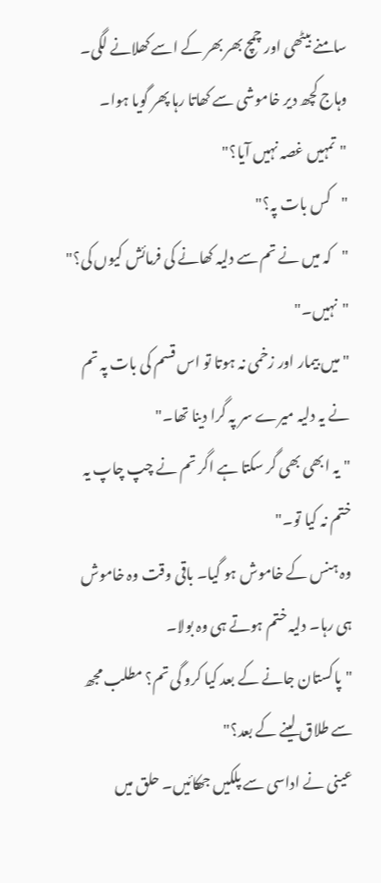سامنے بیٹھی اور چمچ بھر بھر کے اسے کھلانے لگی۔ وہاج کچھ دیر خاموشی سے کھاتا رہا پھر گویا ہوا۔
"تمہیں غصہ نہیں آیا؟"
"کس بات پہ؟"
"کہ میں نے تم سے دلیہ کھانے کی فرمائش کیوں کی؟"
"نہیں۔"
"میں بیمار اور زخمی نہ ہوتا تو اس قسم کی بات پہ تم نے یہ دلیہ میرے سر پہ گرا دینا تھا۔"
"یہ ابھی بھی گر سکتا ہے اگر تم نے چپ چاپ یہ ختم نہ کیا تو۔"
وہ ہنس کے خاموش ہو گیا۔ باقی وقت وہ خاموش ہی رہا۔ دلیہ ختم ہوتے ہی وہ بولا۔
"پاکستان جانے کے بعد کیا کرو گی تم؟ مطلب مجھ سے طلاق لینے کے بعد؟"
عینی نے اداسی سے پلکیں جھکائیں۔ حلق میں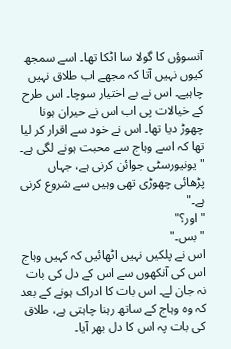آنسوؤں کا گولا سا اٹکا تھا۔ اسے سمجھ کیوں نہیں آتا کہ مجھے اب طلاق نہیں چاہیے۔ اس نے بے اختیار سوچا۔ اس طرح کے خیالات پی اب اس نے حیران ہونا چھوڑ دیا تھا۔ اس نے خود سے اقرار کر لیا تھا کہ اسے وہاج سے محبت ہونے لگی ہے۔
"یونیورسٹی جوائن کرنی ہے، جہاں پڑھائی چھوڑی تھی وہیں سے شروع کرنی ہے۔"
"اور؟"
"بس۔"
اس نے پلکیں نہیں اٹھائیں کہ کہیں وہاج اس کی آنکھوں سے اس کے دل کی بات نہ جان لے۔ اس بات کا ادراک ہونے کے بعد کہ وہ وہاج کے ساتھ رہنا چاہتی ہے، طلاق کی بات پہ اس کا دل بھر آیا۔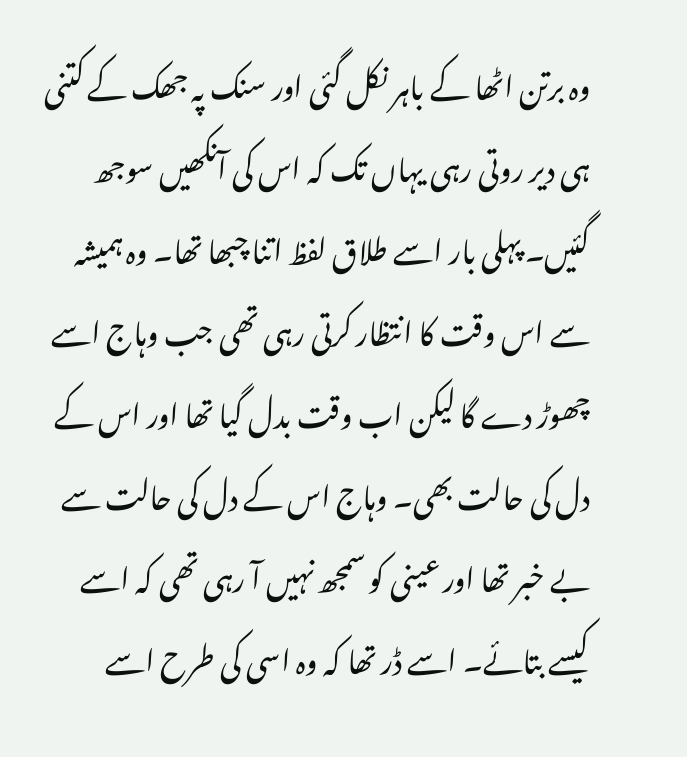وہ برتن اٹھا کے باہر نکل گئی اور سنک پہ جھک کے کتنی ہی دیر روتی رہی یہاں تک کہ اس کی آنکھیں سوجھ گئیں۔ پہلی بار اسے طلاق لفظ اتنا چبھا تھا۔ وہ ہمیشہ سے اس وقت کا انتظار کرتی رہی تھی جب وہاج اسے چھوڑ دے گا لیکن اب وقت بدل گیا تھا اور اس کے دل کی حالت بھی۔ وہاج اس کے دل کی حالت سے بے خبر تھا اور عینی کو سمجھ نہیں آ رہی تھی کہ اسے کیسے بتائے۔ اسے ڈر تھا کہ وہ اسی کی طرح اسے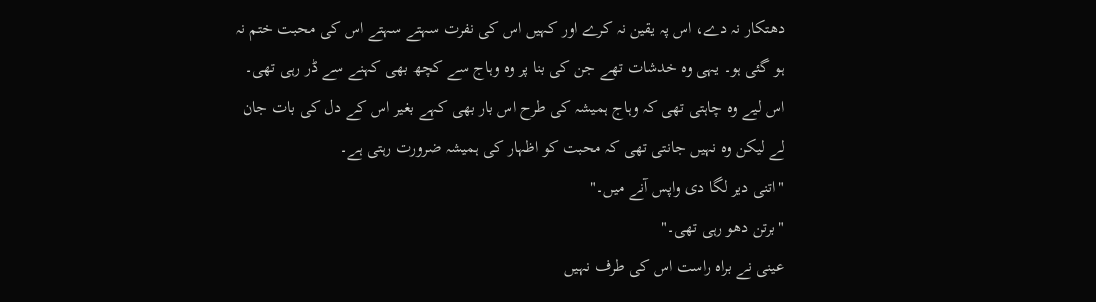دھتکار نہ دے، اس پہ یقین نہ کرے اور کہیں اس کی نفرت سہتے سہتے اس کی محبت ختم نہ ہو گئی ہو۔ یہی وہ خدشات تھے جن کی بنا پر وہ وہاج سے کچھ بھی کہنے سے ڈر رہی تھی۔ اس لیے وہ چاہتی تھی کہ وہاج ہمیشہ کی طرح اس بار بھی کہے بغیر اس کے دل کی بات جان لے لیکن وہ نہیں جانتی تھی کہ محبت کو اظہار کی ہمیشہ ضرورت رہتی ہے۔
"اتنی دیر لگا دی واپس آنے میں۔"
"برتن دھو رہی تھی۔"
عینی نے براہ راست اس کی طرف نہیں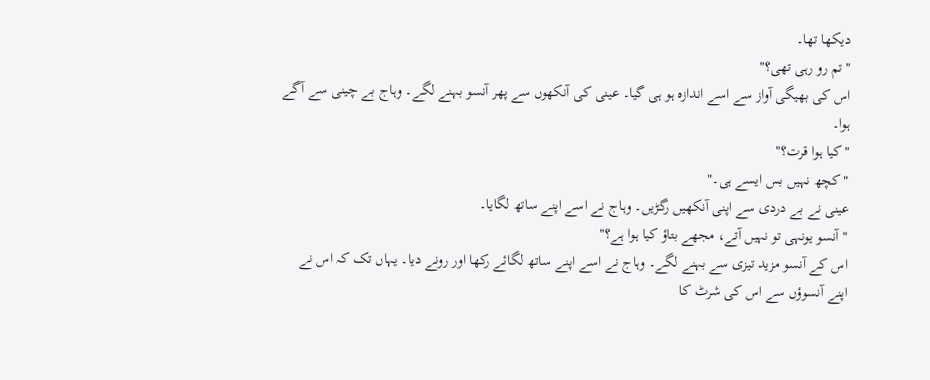دیکھا تھا۔
"تم رو رہی تھی؟"
اس کی بھیگی آواز سے اسے اندازہ ہو ہی گیا۔ عینی کی آنکھوں سے پھر آنسو بہنے لگے۔ وہاج بے چینی سے آگے ہوا۔
"کیا ہوا قرت؟"
"کچھ نہیں بس ایسے ہی۔"
عینی نے بے دردی سے اپنی آنکھیں رگڑیں۔ وہاج نے اسے اپنے ساتھ لگایا۔
"آنسو یونہی تو نہیں آتے، مجھے بتاؤ کیا ہوا ہے؟"
اس کے آنسو مزید تیزی سے بہنے لگے۔ وہاج نے اسے اپنے ساتھ لگائے رکھا اور رونے دیا۔ یہاں تک کہ اس نے اپنے آنسوؤں سے اس کی شرٹ کا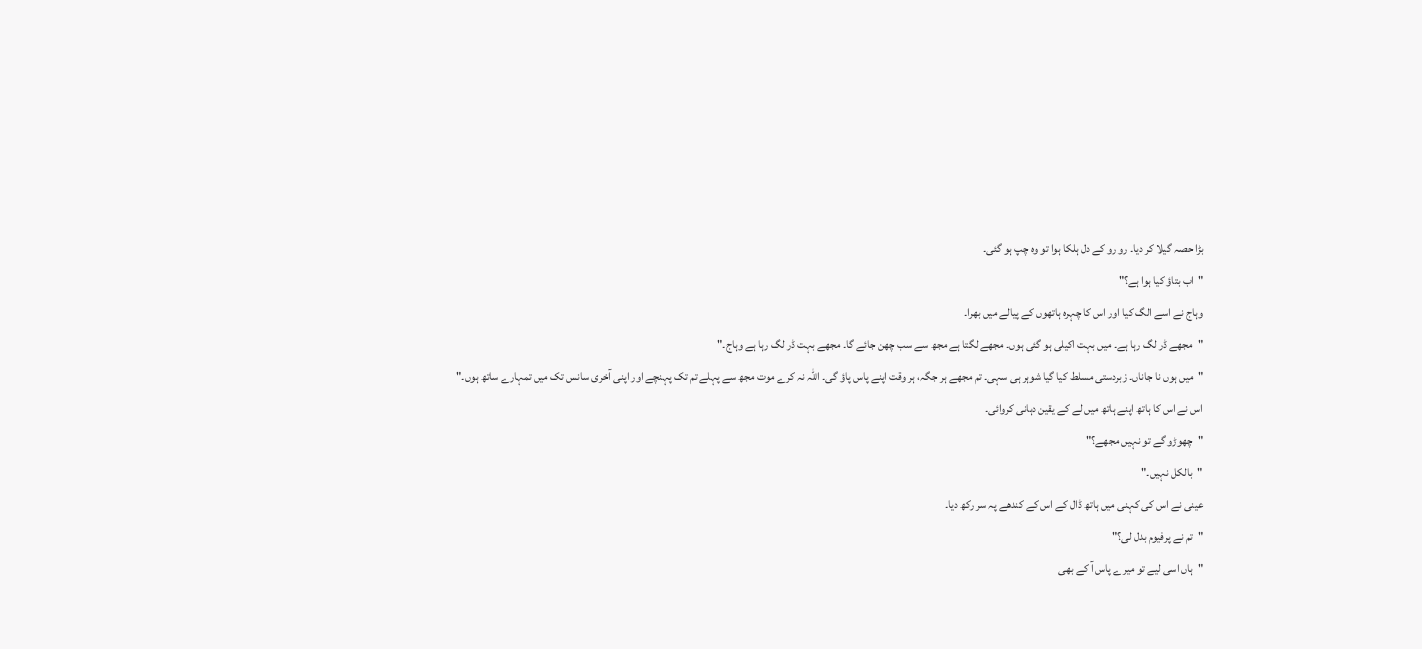بڑا حصہ گیلا کر دیا۔ رو رو کے دل ہلکا ہوا تو وہ چپ ہو گئی۔
"اب بتاؤ کیا ہوا ہے؟"
وہاج نے اسے الگ کیا اور اس کا چہرہ ہاتھوں کے پیالے میں بھرا۔
"مجھے ڈر لگ رہا ہے۔ میں بہت اکیلی ہو گئی ہوں۔ مجھے لگتا ہے مجھ سے سب چھن جائے گا۔ مجھے بہت ڈر لگ رہا ہے وہاج۔"
"میں ہوں نا جاناں۔ زبردستی مسلط کیا گیا شوہر ہی سہی۔ تم مجھے ہر جگہ، ہر وقت اپنے پاس پاؤ گی۔ اللہ نہ کرے موت مجھ سے پہلے تم تک پہنچے اور اپنی آخری سانس تک میں تمہارے ساتھ ہوں۔"
اس نے اس کا ہاتھ اپنے ہاتھ میں لے کے یقین دہانی کروائی۔
"چھوڑو گے تو نہیں مجھے؟"
"بالکل نہیں۔"
عینی نے اس کی کہنی میں ہاتھ ڈال کے اس کے کندھے پہ سر رکھ دیا۔
"تم نے پرفیوم بدل لی؟"
"ہاں اسی لیے تو میرے پاس آ کے بھی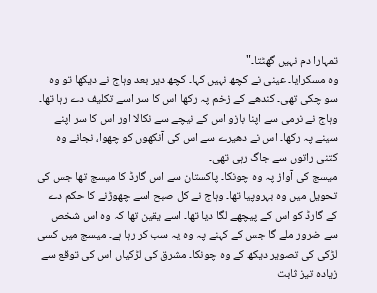تمہارا دم نہیں گھٹتا۔"
وہ مسکرایا۔ عینی نے کچھ نہیں کہا۔ کچھ دیر بعد وہاج نے دیکھا تو وہ سو چکی تھی۔ کندھے کے زخم پہ رکھا اس کا سر اسے تکلیف دے رہا تھا۔ وہاج نے نرمی سے اپنا بازو اس کے نیچے سے نکالا اور اس کا سر اپنے سینے پہ رکھا۔ اس نے دھیرے سے اس کی آنکھوں کو چھوا، نجانے وہ کتنی راتوں سے جاگ رہی تھی۔
میسج کی آواز پہ وہ چونکا۔ پاکستان سے اس گارڈ کا میسج تھا جس کی تحویل میں وہ بہروپیا تھا۔ وہاج نے کل صبح اسے چھوڑنے کا حکم دے کے گارڈ کو اس کے پیچھے لگا دیا تھا۔ اسے یقین تھا کہ وہ اس شخص سے ضرور ملے گا جس کے کہنے پہ وہ یہ سب کر رہا ہے۔ میسج میں کسی لڑکی کی تصویر دیکھ کے وہ چونکا۔ مشرق کی لڑکیاں اس کی توقع سے زیادہ تیز ثابت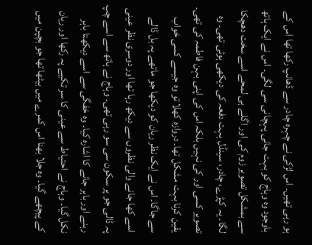ہو رہی تھیں۔ اس لڑکی نے چہرہ چادر سے ڈھانپ رکھا تھا اس کے باوجود وہ وہاج کو بہت جانی پہچانی سی لگی۔ اس نے ایک ہاتھ سے بمشکل تصویر زوم کی اور اگلے ہی لمحے اسے سخت دھچکا لگا۔ یہ کپڑے، چادر، سینڈل بہت دفعہ کی دیکھی ہوئی تھی۔ وہ تصویر کسی اور کی نہیں بلکہ اس کی اپنی بہن فاطمہ کی تھی۔ یقین کرنا بہت مشکل تھا۔ دروازہ کھلا تو وہ جیسے کسی خواب سے جاگا۔ اس نے ایک نظر ریان کو دیکھا جو ماتھے پہ بل ڈالے اسے کھا جانے والی نظروں سے دیکھ رہا تھا اور دوسری نظر عینی پہ ڈالی جو پر سکون سی سو رہی تھی۔ وہاج نے ہاتھ سے اسے چپ رہنے اور باہر جانے کا اشارہ کیا۔ وہ خفگی سے اسے دیکھتا باہر نکل گیا۔ وہاج نے احتیاط سے عینی کا سر تکیے پہ رکھا اور ریان کے پیچھے گیا۔ وہ جلا بھنا اس کمرے میں بیٹھا تھا جو بچپن میں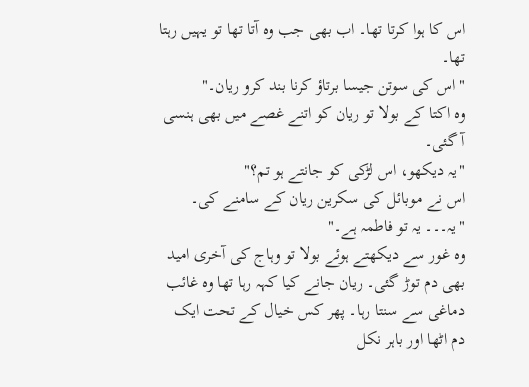اس کا ہوا کرتا تھا۔ اب بھی جب وہ آتا تھا تو یہیں رہتا تھا۔
"اس کی سوتن جیسا برتاؤ کرنا بند کرو ریان۔"
وہ اکتا کے بولا تو ریان کو اتنے غصے میں بھی ہنسی آ گئی۔
"یہ دیکھو، اس لڑکی کو جانتے ہو تم؟"
اس نے موبائل کی سکرین ریان کے سامنے کی۔
"یہ۔۔۔ یہ تو فاطمہ ہے۔"
وہ غور سے دیکھتے ہوئے بولا تو وہاج کی آخری امید بھی دم توڑ گئی۔ ریان جانے کیا کہہ رہا تھا وہ غائب دماغی سے سنتا رہا۔ پھر کس خیال کے تحت ایک دم اٹھا اور باہر نکل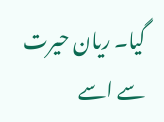گیا۔ ریان حیرت سے اسے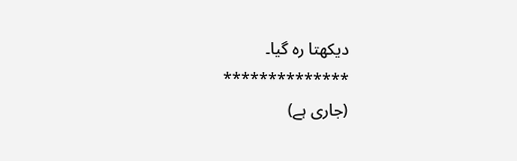دیکھتا رہ گیا۔
**************
(جاری ہے)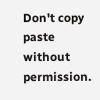Don't copy paste without permission.